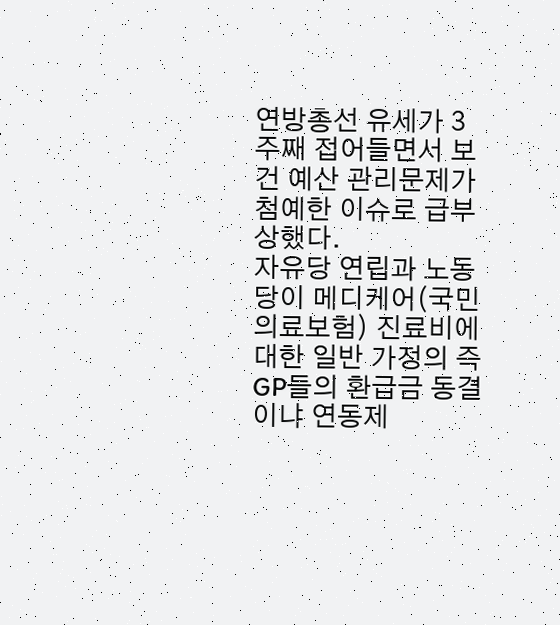연방총선 유세가 3주째 접어들면서 보건 예산 관리문제가 첨예한 이슈로 급부상했다.
자유당 연립과 노동당이 메디케어(국민의료보험) 진료비에 대한 일반 가정의 즉 GP들의 환급금 동결이냐 연동제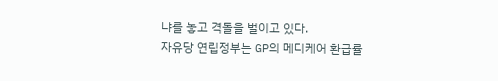냐를 놓고 격돌을 벌이고 있다.
자유당 연립정부는 GP의 메디케어 환급률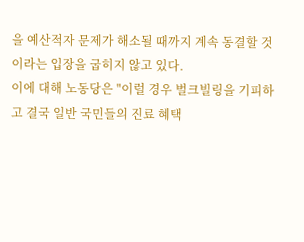을 예산적자 문제가 해소될 때까지 계속 동결할 것이라는 입장을 굽히지 않고 있다.
이에 대해 노동당은 "이럴 경우 벌크빌링을 기피하고 결국 일반 국민들의 진료 혜택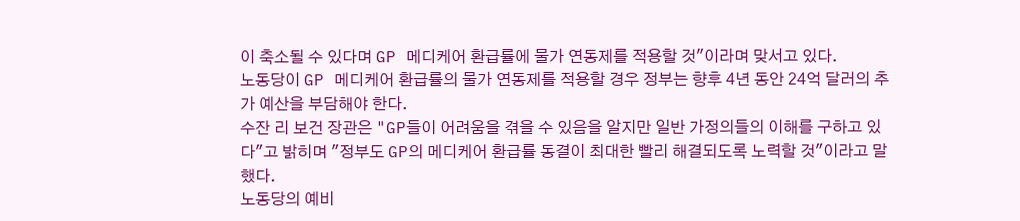이 축소될 수 있다며 GP 메디케어 환급률에 물가 연동제를 적용할 것"이라며 맞서고 있다.
노동당이 GP 메디케어 환급률의 물가 연동제를 적용할 경우 정부는 향후 4년 동안 24억 달러의 추가 예산을 부담해야 한다.
수잔 리 보건 장관은 "GP들이 어려움을 겪을 수 있음을 알지만 일반 가정의들의 이해를 구하고 있다"고 밝히며 "정부도 GP의 메디케어 환급률 동결이 최대한 빨리 해결되도록 노력할 것"이라고 말했다.
노동당의 예비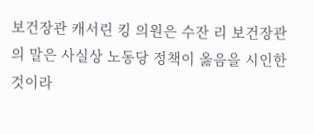보건장관 캐서린 킹 의원은 수잔 리 보건장관의 말은 사실상 노동당 정책이 옳음을 시인한 것이라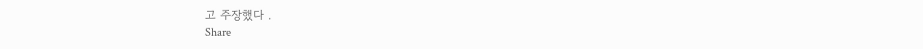고 주장했다 .
Share